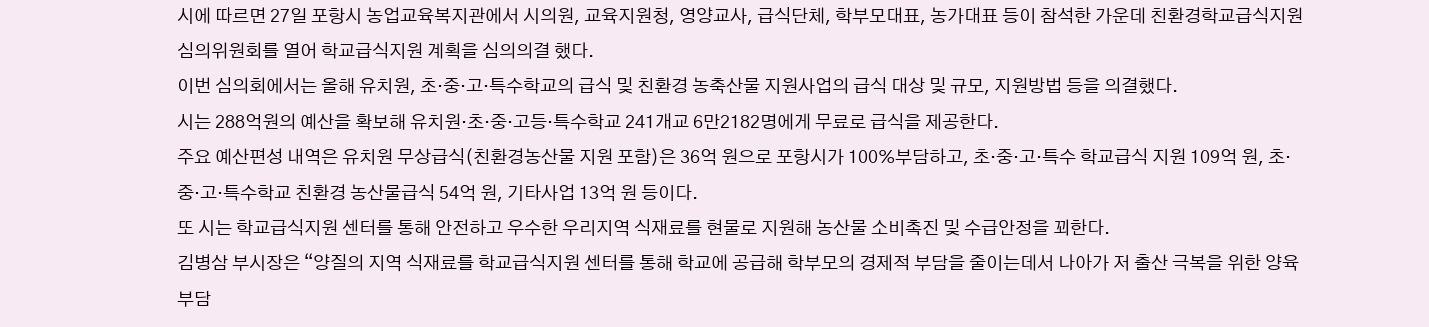시에 따르면 27일 포항시 농업교육복지관에서 시의원, 교육지원청, 영양교사, 급식단체, 학부모대표, 농가대표 등이 참석한 가운데 친환경학교급식지원심의위원회를 열어 학교급식지원 계획을 심의의결 했다.
이번 심의회에서는 올해 유치원, 초·중·고·특수학교의 급식 및 친환경 농축산물 지원사업의 급식 대상 및 규모, 지원방법 등을 의결했다.
시는 288억원의 예산을 확보해 유치원·초·중·고등·특수학교 241개교 6만2182명에게 무료로 급식을 제공한다.
주요 예산편성 내역은 유치원 무상급식(친환경농산물 지원 포함)은 36억 원으로 포항시가 100%부담하고, 초·중·고·특수 학교급식 지원 109억 원, 초·중·고·특수학교 친환경 농산물급식 54억 원, 기타사업 13억 원 등이다.
또 시는 학교급식지원 센터를 통해 안전하고 우수한 우리지역 식재료를 현물로 지원해 농산물 소비촉진 및 수급안정을 꾀한다.
김병삼 부시장은 “양질의 지역 식재료를 학교급식지원 센터를 통해 학교에 공급해 학부모의 경제적 부담을 줄이는데서 나아가 저 출산 극복을 위한 양육부담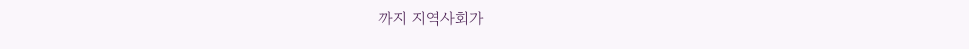까지 지역사회가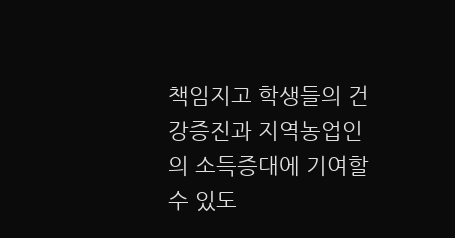책임지고 학생들의 건강증진과 지역농업인의 소득증대에 기여할 수 있도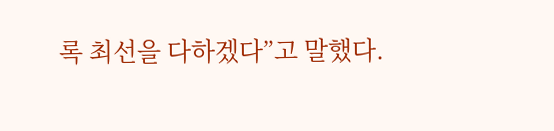록 최선을 다하겠다”고 말했다.